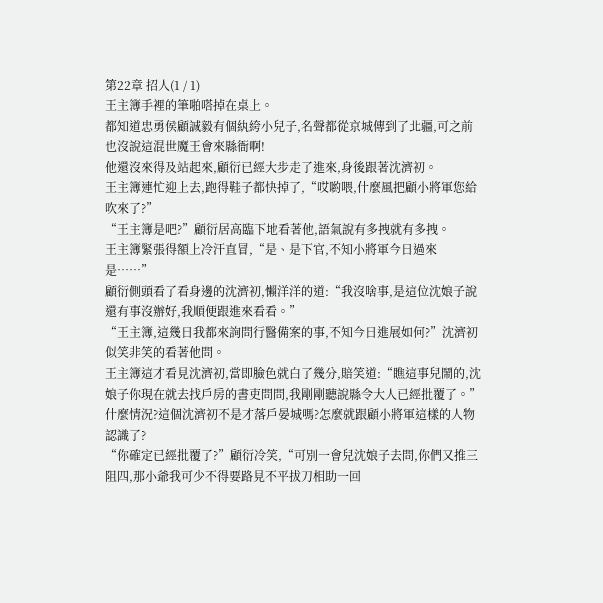第22章 招人(1 / 1)
王主簿手裡的筆啪嗒掉在桌上。
都知道忠勇侯顧誠毅有個紈絝小兒子,名聲都從京城傳到了北疆,可之前也沒說這混世魔王會來縣衙啊!
他還沒來得及站起來,顧衍已經大步走了進來,身後跟著沈濟初。
王主簿連忙迎上去,跑得鞋子都快掉了,“哎喲喂,什麼風把顧小將軍您給吹來了?”
“王主簿是吧?”顧衍居高臨下地看著他,語氣說有多拽就有多拽。
王主簿緊張得額上冷汗直冒,“是、是下官,不知小將軍今日過來是……”
顧衍側頭看了看身邊的沈濟初,懶洋洋的道:“我沒啥事,是這位沈娘子說還有事沒辦好,我順便跟進來看看。”
“王主簿,這幾日我都來詢問行醫備案的事,不知今日進展如何?”沈濟初似笑非笑的看著他問。
王主簿這才看見沈濟初,當即臉色就白了幾分,賠笑道:“瞧這事兒鬧的,沈娘子你現在就去找戶房的書吏問問,我剛剛聽說縣令大人已經批覆了。”
什麼情況?這個沈濟初不是才落戶晏城嗎?怎麼就跟顧小將軍這樣的人物認識了?
“你確定已經批覆了?”顧衍冷笑,“可別一會兒沈娘子去問,你們又推三阻四,那小爺我可少不得要路見不平拔刀相助一回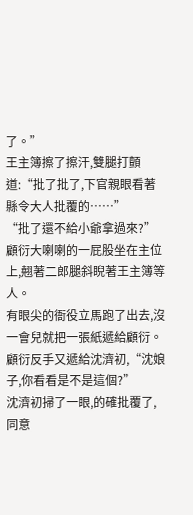了。”
王主簿擦了擦汗,雙腿打顫道:“批了批了,下官親眼看著縣令大人批覆的……”
“批了還不給小爺拿過來?”顧衍大喇喇的一屁股坐在主位上,翹著二郎腿斜睨著王主簿等人。
有眼尖的衙役立馬跑了出去,沒一會兒就把一張紙遞給顧衍。
顧衍反手又遞給沈濟初,“沈娘子,你看看是不是這個?”
沈濟初掃了一眼,的確批覆了,同意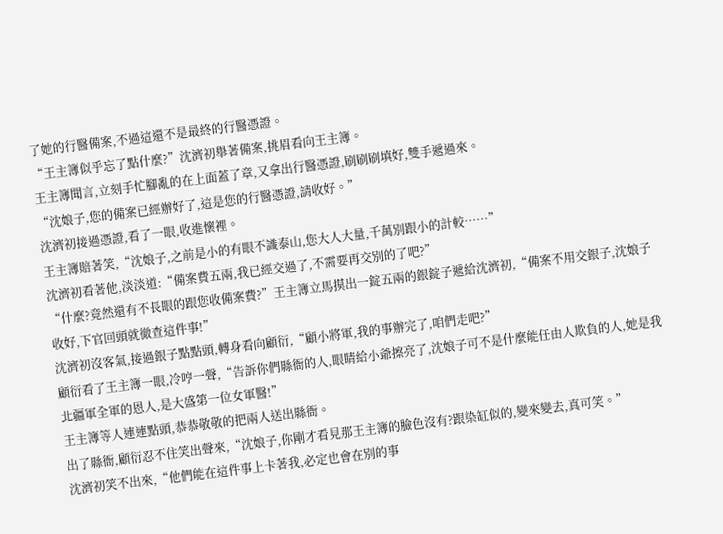了她的行醫備案,不過這還不是最終的行醫憑證。
“王主簿似乎忘了點什麼?”沈濟初舉著備案,挑眉看向王主簿。
王主簿聞言,立刻手忙腳亂的在上面蓋了章,又拿出行醫憑證,刷刷刷填好,雙手遞過來。
“沈娘子,您的備案已經辦好了,這是您的行醫憑證,請收好。”
沈濟初接過憑證,看了一眼,收進懷裡。
王主簿賠著笑,“沈娘子,之前是小的有眼不識泰山,您大人大量,千萬別跟小的計較……”
沈濟初看著他,淡淡道:“備案費五兩,我已經交過了,不需要再交別的了吧?”
“什麼?竟然還有不長眼的跟您收備案費?”王主簿立馬摸出一錠五兩的銀錠子遞給沈濟初,“備案不用交銀子,沈娘子收好,下官回頭就徹查這件事!”
沈濟初沒客氣,接過銀子點點頭,轉身看向顧衍,“顧小將軍,我的事辦完了,咱們走吧?”
顧衍看了王主簿一眼,冷哼一聲,“告訴你們縣衙的人,眼睛給小爺擦亮了,沈娘子可不是什麼能任由人欺負的人,她是我北疆軍全軍的恩人,是大盛第一位女軍醫!”
王主簿等人連連點頭,恭恭敬敬的把兩人送出縣衙。
出了縣衙,顧衍忍不住笑出聲來,“沈娘子,你剛才看見那王主簿的臉色沒有?跟染缸似的,變來變去,真可笑。”
沈濟初笑不出來,“他們能在這件事上卡著我,必定也會在別的事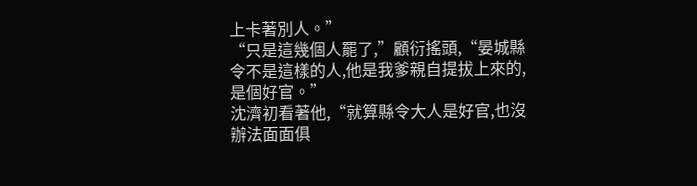上卡著別人。”
“只是這幾個人罷了,”顧衍搖頭,“晏城縣令不是這樣的人,他是我爹親自提拔上來的,是個好官。”
沈濟初看著他,“就算縣令大人是好官,也沒辦法面面俱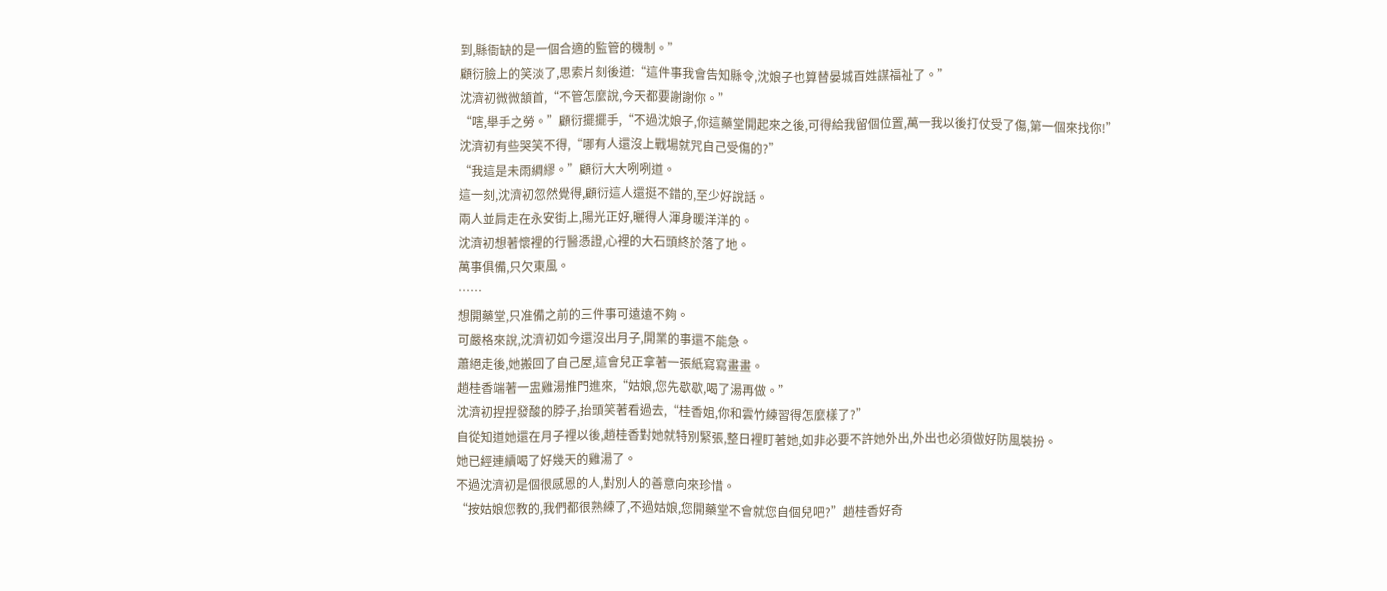到,縣衙缺的是一個合適的監管的機制。”
顧衍臉上的笑淡了,思索片刻後道:“這件事我會告知縣令,沈娘子也算替晏城百姓謀福祉了。”
沈濟初微微頷首,“不管怎麼說,今天都要謝謝你。”
“嗐,舉手之勞。”顧衍擺擺手,“不過沈娘子,你這藥堂開起來之後,可得給我留個位置,萬一我以後打仗受了傷,第一個來找你!”
沈濟初有些哭笑不得,“哪有人還沒上戰場就咒自己受傷的?”
“我這是未雨綢繆。”顧衍大大咧咧道。
這一刻,沈濟初忽然覺得,顧衍這人還挺不錯的,至少好說話。
兩人並肩走在永安街上,陽光正好,曬得人渾身暖洋洋的。
沈濟初想著懷裡的行醫憑證,心裡的大石頭終於落了地。
萬事俱備,只欠東風。
……
想開藥堂,只准備之前的三件事可遠遠不夠。
可嚴格來說,沈濟初如今還沒出月子,開業的事還不能急。
蕭絕走後,她搬回了自己屋,這會兒正拿著一張紙寫寫畫畫。
趙桂香端著一盅雞湯推門進來,“姑娘,您先歇歇,喝了湯再做。”
沈濟初捏捏發酸的脖子,抬頭笑著看過去,“桂香姐,你和雲竹練習得怎麼樣了?”
自從知道她還在月子裡以後,趙桂香對她就特別緊張,整日裡盯著她,如非必要不許她外出,外出也必須做好防風裝扮。
她已經連續喝了好幾天的雞湯了。
不過沈濟初是個很感恩的人,對別人的善意向來珍惜。
“按姑娘您教的,我們都很熟練了,不過姑娘,您開藥堂不會就您自個兒吧?”趙桂香好奇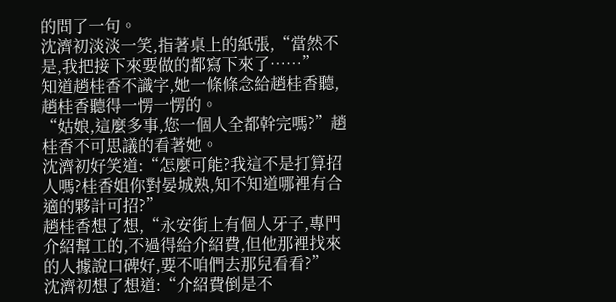的問了一句。
沈濟初淡淡一笑,指著桌上的紙張,“當然不是,我把接下來要做的都寫下來了……”
知道趙桂香不識字,她一條條念給趙桂香聽,趙桂香聽得一愣一愣的。
“姑娘,這麼多事,您一個人全都幹完嗎?”趙桂香不可思議的看著她。
沈濟初好笑道:“怎麼可能?我這不是打算招人嗎?桂香姐你對晏城熟,知不知道哪裡有合適的夥計可招?”
趙桂香想了想,“永安街上有個人牙子,專門介紹幫工的,不過得給介紹費,但他那裡找來的人據說口碑好,要不咱們去那兒看看?”
沈濟初想了想道:“介紹費倒是不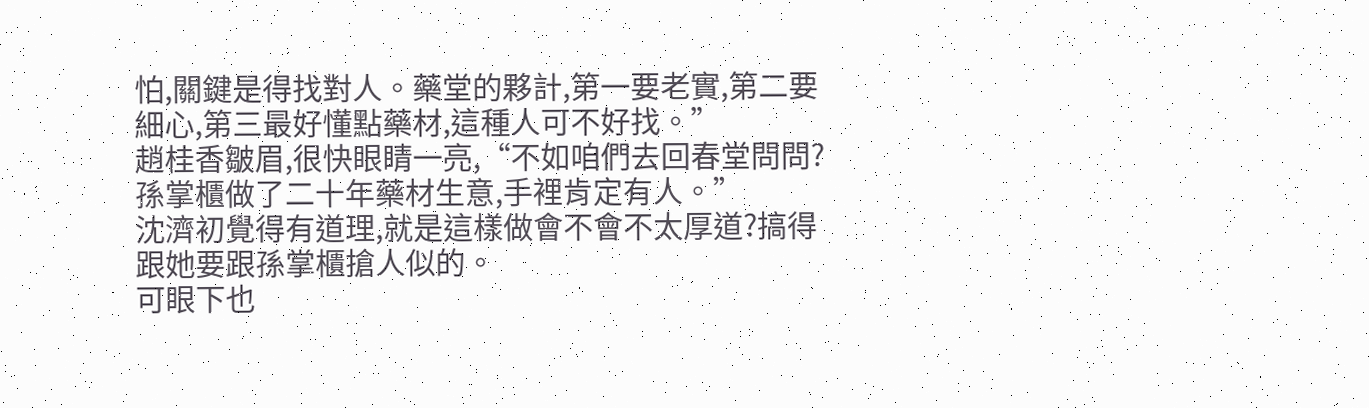怕,關鍵是得找對人。藥堂的夥計,第一要老實,第二要細心,第三最好懂點藥材,這種人可不好找。”
趙桂香皺眉,很快眼睛一亮,“不如咱們去回春堂問問?孫掌櫃做了二十年藥材生意,手裡肯定有人。”
沈濟初覺得有道理,就是這樣做會不會不太厚道?搞得跟她要跟孫掌櫃搶人似的。
可眼下也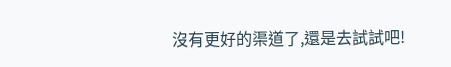沒有更好的渠道了,還是去試試吧!